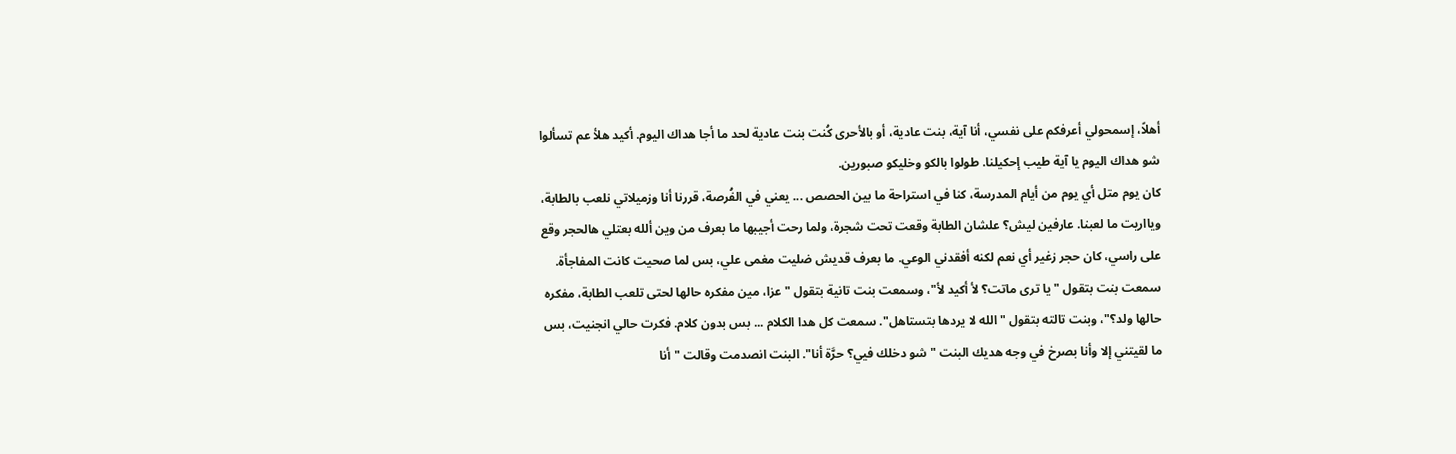أهلاً، إسمحولي أعرفكم على نفسي، أنا آية، بنت عادية، أو بالأحرى كُنت بنت عادية لحد ما أجا هداك اليوم. أكيد هلأ عم تسألوا شو هداك اليوم يا آية طيب إحكيلنا. طولوا بالكو وخليكو صبورين.
كان يوم متل أي يوم من أيام المدرسة، كنا في استراحة ما بين الحصص ... يعني في الفُرصة، قررنا أنا وزميلاتي نلعب بالطابة، ويااريت ما لعبنا. عارفين ليش؟ علشان الطابة وقعت تحت شجرة، ولما رحت أجيبها ما بعرف من وين ألله بعتلي هالحجر وقع على راسي، كان حجر زغير أي نعم لكنه أفقدني الوعي. ما بعرف قديش ضليت مغمى علي، بس لما صحيت كانت المفاجأة.
سمعت بنت بتقول "يا ترى ماتت؟ لأ أكيد لأ"، وسمعت بنت تانية بتقول "عزا، مين مفكره حالها لحتى تلعب الطابة، مفكره حالها ولد؟"، وبنت تالته بتقول "الله لا يردها بتستاهل". سمعت كل هدا الكلام ... بس بدون كلام. فكرت حالي انجنيت، بس ما لقيتني إلا وأنا بصرخ في وجه هديك البنت "شو دخلك فيي؟ حرَّة أنا". البنت انصدمت وقالت "أنا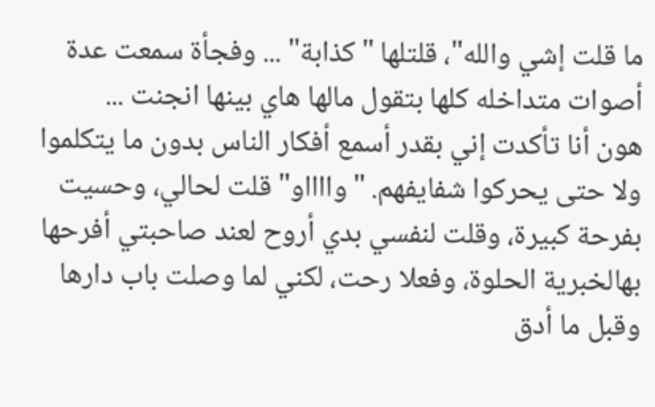ما قلت إشي والله"، قلتلها "كذابة" ... وفجأة سمعت عدة أصوات متداخله كلها بتقول مالها هاي بينها انجنت ...
هون أنا تأكدت إني بقدر أسمع أفكار الناس بدون ما يتكلموا ولا حتى يحركوا شفايفهم. "وااااو" قلت لحالي، وحسيت بفرحة كبيرة، وقلت لنفسي بدي أروح لعند صاحبتي أفرحها بهالخبرية الحلوة، وفعلا رحت، لكني لما وصلت باب دارها وقبل ما أدق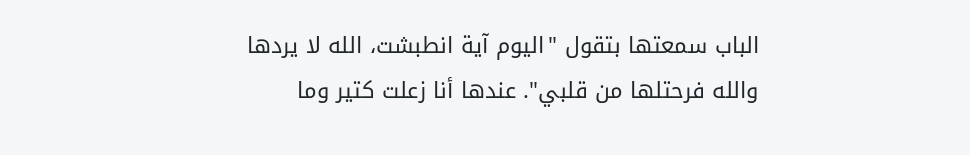الباب سمعتها بتقول "اليوم آية انطبشت، الله لا يردها والله فرحتلها من قلبي". عندها أنا زعلت كتير وما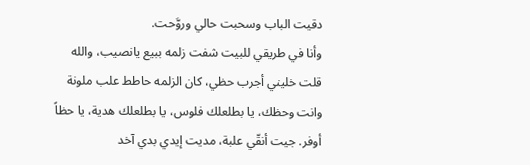دقيت الباب وسحبت حالي وروَّحت.
وأنا في طريقي للبيت شفت زلمه ببيع يانصيب، والله قلت خليني أجرب حظي، كان الزلمه حاطط علب ملونة وانت وحظك، يا بطلعلك فلوس، يا بطلعلك هدية، يا حظاً أوفر. جيت أنقّي علبة، مديت إيدي بدي آخد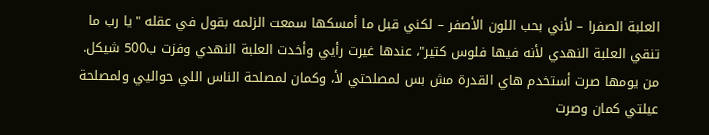العلبة الصفرا – لأني بحب اللون الأصفر – لكني قبل ما أمسكها سمعت الزلمه بقول في عقله "يا رب ما تنقي العلبة النهدي لأنه فيها فلوس كتير"، عندها غيرت رأيي وأخدت العلبة النهدي وفزت ب500 شيكل.
من يومها صرت أستخدم هاي القدرة مش بس لمصلحتي لأ، وكمان لمصلحة الناس اللي حواليي ولمصلحة عيلتي كمان وصرت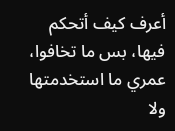أعرف كيف أتحكم فيها، بس ما تخافوا، عمري ما استخدمتها ولا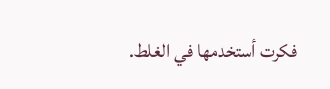فكرت أستخدمها في الغلط.